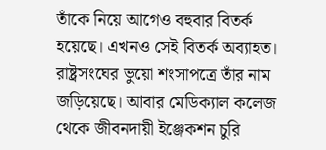তাঁকে নিয়ে আগেও বহুবার বিতর্ক হয়েছে। এখনও সেই বিতর্ক অব্যাহত। রাষ্ট্রসংঘের ভুয়ো শংসাপত্রে তাঁর নাম জড়িয়েছে। আবার মেডিক্যাল কলেজ থেকে জীবনদায়ী ইঞ্জেকশন চুরি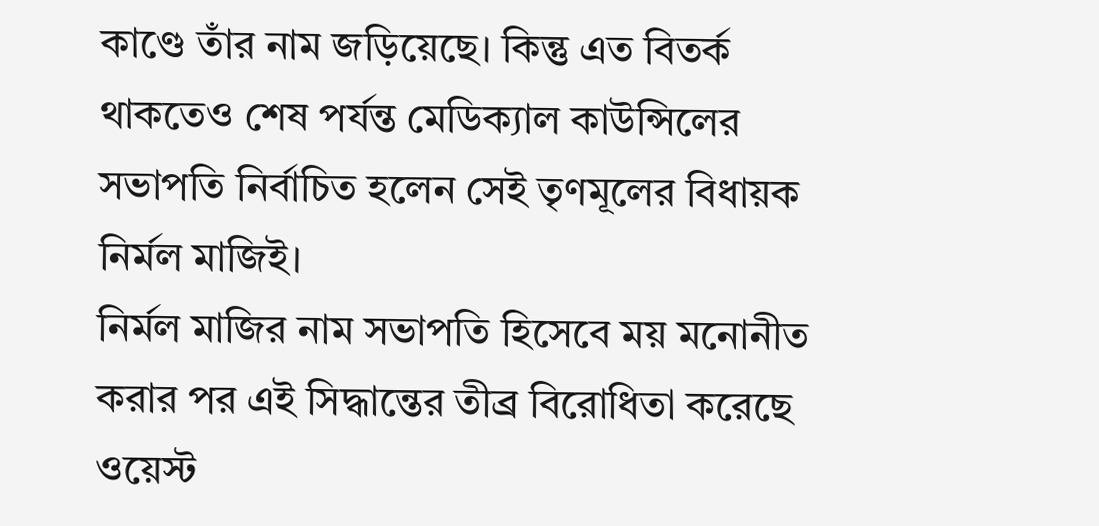কাণ্ডে তাঁর নাম জড়িয়েছে। কিন্তু এত বিতর্ক থাকতেও শেষ পর্যন্ত মেডিক্যাল কাউন্সিলের সভাপতি নির্বাচিত হলেন সেই তৃণমূলের বিধায়ক নির্মল মাজিই।
নির্মল মাজির নাম সভাপতি হিসেবে ময় মনোনীত করার পর এই সিদ্ধান্তের তীব্র বিরোধিতা করেছে ওয়েস্ট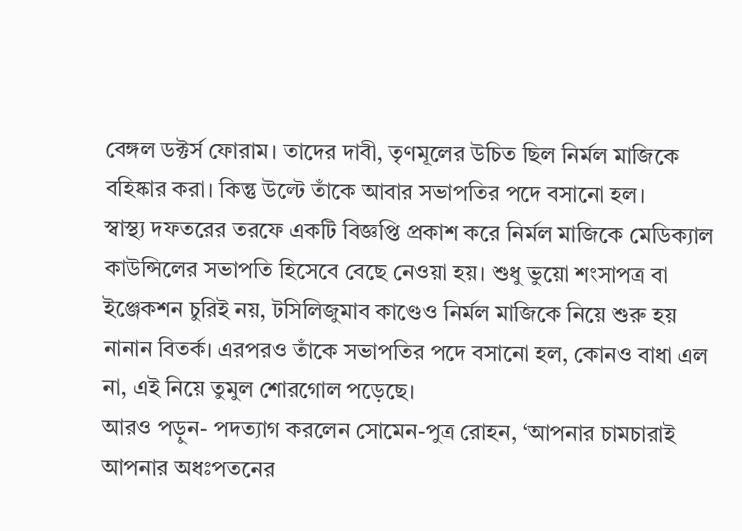বেঙ্গল ডক্টর্স ফোরাম। তাদের দাবী, তৃণমূলের উচিত ছিল নির্মল মাজিকে বহিষ্কার করা। কিন্তু উল্টে তাঁকে আবার সভাপতির পদে বসানো হল।
স্বাস্থ্য দফতরের তরফে একটি বিজ্ঞপ্তি প্রকাশ করে নির্মল মাজিকে মেডিক্যাল কাউন্সিলের সভাপতি হিসেবে বেছে নেওয়া হয়। শুধু ভুয়ো শংসাপত্র বা ইঞ্জেকশন চুরিই নয়, টসিলিজুমাব কাণ্ডেও নির্মল মাজিকে নিয়ে শুরু হয় নানান বিতর্ক। এরপরও তাঁকে সভাপতির পদে বসানো হল, কোনও বাধা এল না, এই নিয়ে তুমুল শোরগোল পড়েছে।
আরও পড়ুন- পদত্যাগ করলেন সোমেন-পুত্র রোহন, ‘আপনার চামচারাই আপনার অধঃপতনের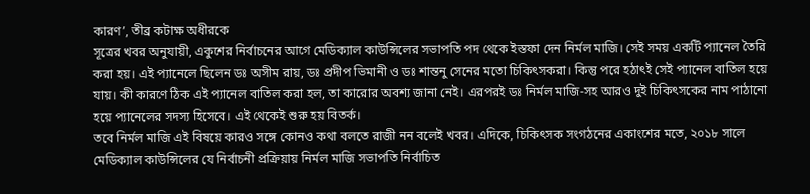কারণ’, তীব্র কটাক্ষ অধীরকে
সূত্রের খবর অনুযায়ী, একুশের নির্বাচনের আগে মেডিক্যাল কাউন্সিলের সভাপতি পদ থেকে ইস্তফা দেন নির্মল মাজি। সেই সময় একটি প্যানেল তৈরি করা হয়। এই প্যানেলে ছিলেন ডঃ অসীম রায়, ডঃ প্রদীপ ভিমানী ও ডঃ শান্তনু সেনের মতো চিকিৎসকরা। কিন্তু পরে হঠাৎই সেই প্যানেল বাতিল হয়ে যায়। কী কারণে ঠিক এই প্যানেল বাতিল করা হল, তা কারোর অবশ্য জানা নেই। এরপরই ডঃ নির্মল মাজি-সহ আরও দুই চিকিৎসকের নাম পাঠানো হয়ে প্যানেলের সদস্য হিসেবে। এই থেকেই শুরু হয় বিতর্ক।
তবে নির্মল মাজি এই বিষয়ে কারও সঙ্গে কোনও কথা বলতে রাজী নন বলেই খবর। এদিকে, চিকিৎসক সংগঠনের একাংশের মতে, ২০১৮ সালে মেডিক্যাল কাউন্সিলের যে নির্বাচনী প্রক্রিয়ায় নির্মল মাজি সভাপতি নির্বাচিত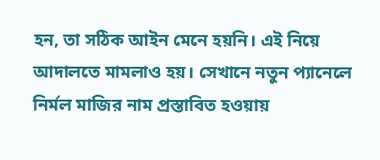হন, তা সঠিক আইন মেনে হয়নি। এই নিয়ে আদালতে মামলাও হয়। সেখানে নতুন প্যানেলে নির্মল মাজির নাম প্রস্তাবিত হওয়ায়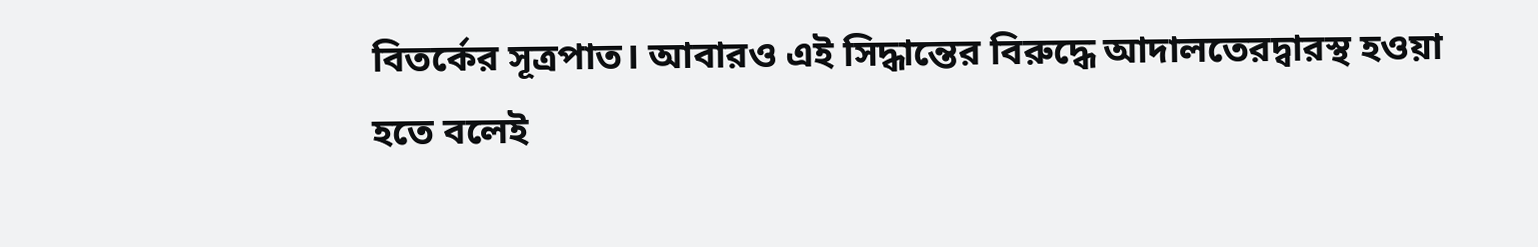বিতর্কের সূত্রপাত। আবারও এই সিদ্ধান্তের বিরুদ্ধে আদালতেরদ্বারস্থ হওয়া হতে বলেই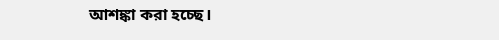আশঙ্কা করা হচ্ছে।